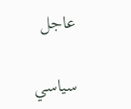عاجل

سياسي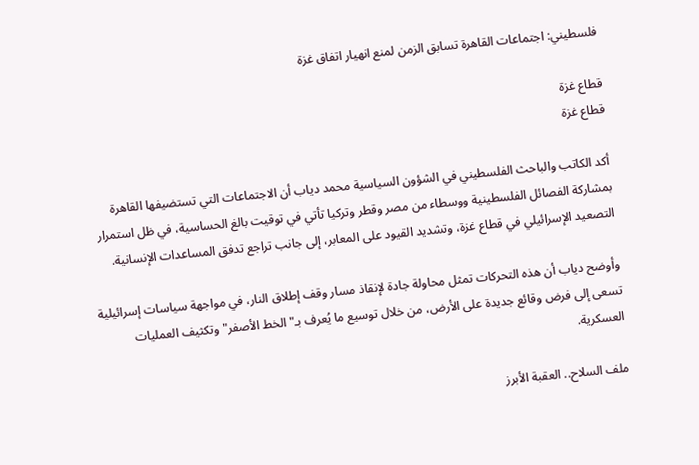فلسطيني: اجتماعات القاهرة تسابق الزمن لمنع انهيار اتفاق غزة

قطاع غزة
قطاع غزة

أكد الكاتب والباحث الفلسطيني في الشؤون السياسية محمد دياب أن الاجتماعات التي تستضيفها القاهرة بمشاركة الفصائل الفلسطينية ووسطاء من مصر وقطر وتركيا تأتي في توقيت بالغ الحساسية، في ظل استمرار التصعيد الإسرائيلي في قطاع غزة، وتشديد القيود على المعابر، إلى جانب تراجع تدفق المساعدات الإنسانية.

وأوضح دياب أن هذه التحركات تمثل محاولة جادة لإنقاذ مسار وقف إطلاق النار، في مواجهة سياسات إسرائيلية تسعى إلى فرض وقائع جديدة على الأرض، من خلال توسيع ما يُعرف بـ"الخط الأصفر" وتكثيف العمليات العسكرية.

ملف السلاح.. العقبة الأبرز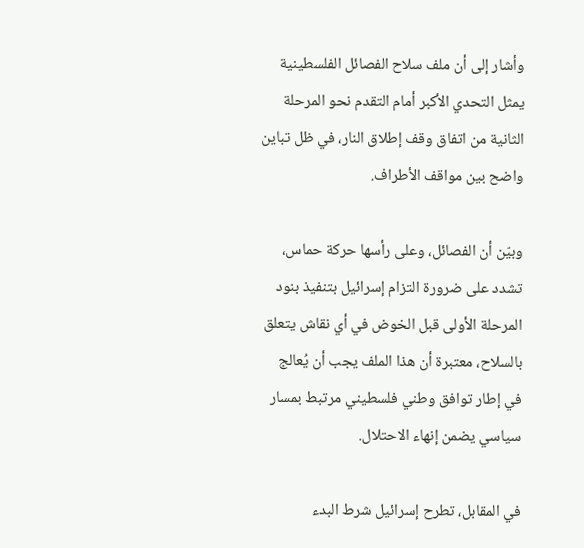وأشار إلى أن ملف سلاح الفصائل الفلسطينية يمثل التحدي الأكبر أمام التقدم نحو المرحلة الثانية من اتفاق وقف إطلاق النار، في ظل تباين واضح بين مواقف الأطراف.

وبيّن أن الفصائل، وعلى رأسها حركة حماس، تشدد على ضرورة التزام إسرائيل بتنفيذ بنود المرحلة الأولى قبل الخوض في أي نقاش يتعلق بالسلاح، معتبرة أن هذا الملف يجب أن يُعالج في إطار توافق وطني فلسطيني مرتبط بمسار سياسي يضمن إنهاء الاحتلال.

في المقابل، تطرح إسرائيل شرط البدء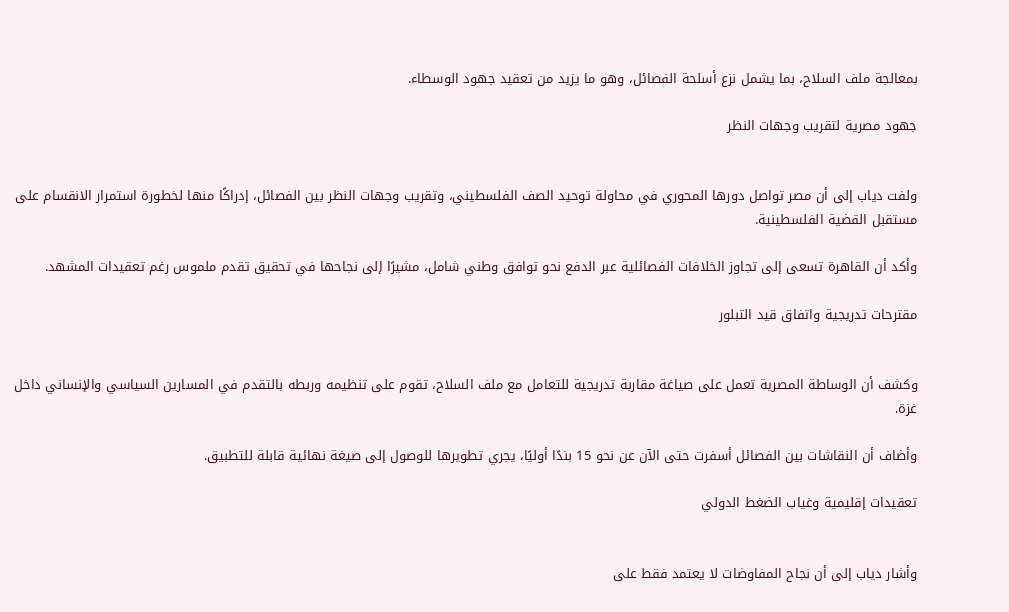بمعالجة ملف السلاح، بما يشمل نزع أسلحة الفصائل، وهو ما يزيد من تعقيد جهود الوسطاء.

جهود مصرية لتقريب وجهات النظر


ولفت دياب إلى أن مصر تواصل دورها المحوري في محاولة توحيد الصف الفلسطيني، وتقريب وجهات النظر بين الفصائل، إدراكًا منها لخطورة استمرار الانقسام على مستقبل القضية الفلسطينية.

وأكد أن القاهرة تسعى إلى تجاوز الخلافات الفصائلية عبر الدفع نحو توافق وطني شامل، مشيرًا إلى نجاحها في تحقيق تقدم ملموس رغم تعقيدات المشهد.

مقترحات تدريجية واتفاق قيد التبلور


وكشف أن الوساطة المصرية تعمل على صياغة مقاربة تدريجية للتعامل مع ملف السلاح، تقوم على تنظيمه وربطه بالتقدم في المسارين السياسي والإنساني داخل غزة.

وأضاف أن النقاشات بين الفصائل أسفرت حتى الآن عن نحو 15 بندًا أوليًا، يجري تطويرها للوصول إلى صيغة نهائية قابلة للتطبيق.

تعقيدات إقليمية وغياب الضغط الدولي


وأشار دياب إلى أن نجاح المفاوضات لا يعتمد فقط على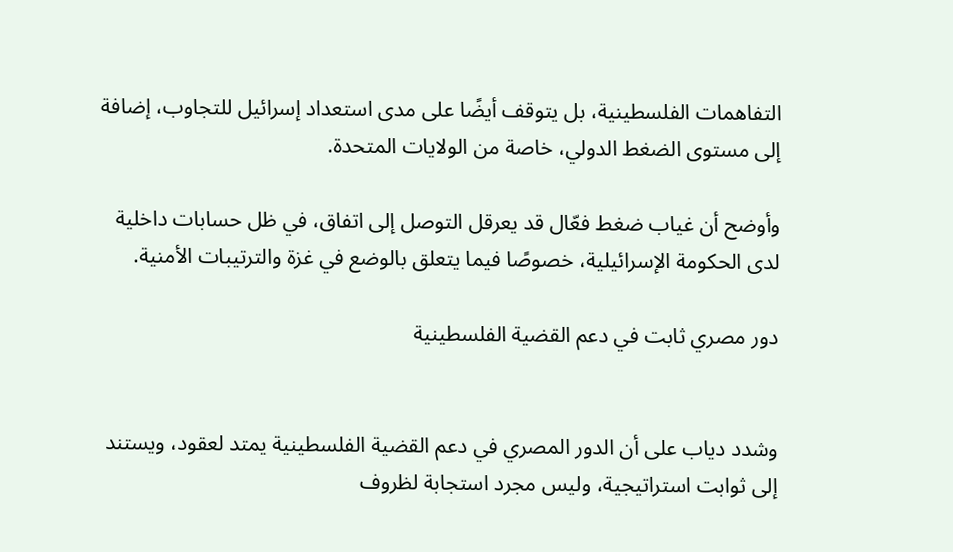التفاهمات الفلسطينية، بل يتوقف أيضًا على مدى استعداد إسرائيل للتجاوب، إضافة إلى مستوى الضغط الدولي، خاصة من الولايات المتحدة.

وأوضح أن غياب ضغط فعّال قد يعرقل التوصل إلى اتفاق، في ظل حسابات داخلية لدى الحكومة الإسرائيلية، خصوصًا فيما يتعلق بالوضع في غزة والترتيبات الأمنية.

دور مصري ثابت في دعم القضية الفلسطينية


وشدد دياب على أن الدور المصري في دعم القضية الفلسطينية يمتد لعقود، ويستند إلى ثوابت استراتيجية، وليس مجرد استجابة لظروف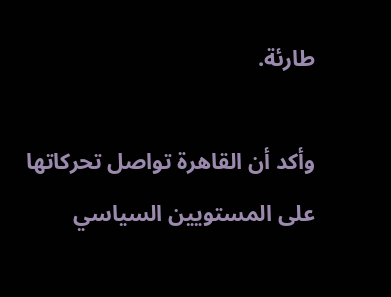طارئة.

وأكد أن القاهرة تواصل تحركاتها على المستويين السياسي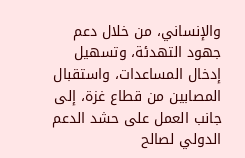والإنساني، من خلال دعم جهود التهدئة، وتسهيل إدخال المساعدات، واستقبال المصابين من قطاع غزة، إلى جانب العمل على حشد الدعم الدولي لصالح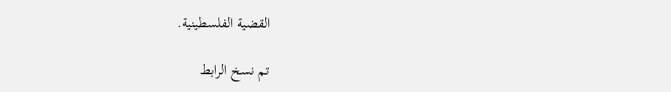القضية الفلسطينية.

تم نسخ الرابط